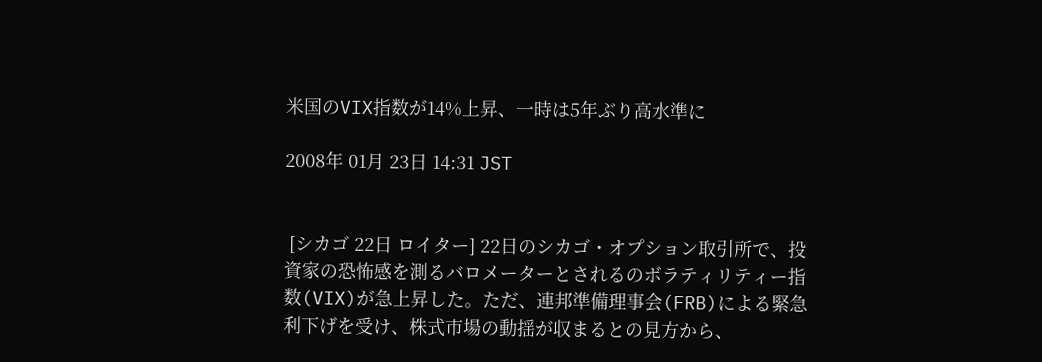米国のVIX指数が14%上昇、一時は5年ぶり高水準に

2008年 01月 23日 14:31 JST


 [シカゴ 22日 ロイター] 22日のシカゴ・オプション取引所で、投資家の恐怖感を測るバロメーターとされるのボラティリティー指数(VIX)が急上昇した。ただ、連邦準備理事会(FRB)による緊急利下げを受け、株式市場の動揺が収まるとの見方から、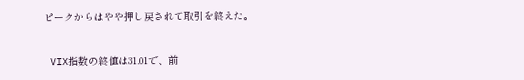ピークからはやや押し戻されて取引を終えた。

 VIX指数の終値は31.01で、前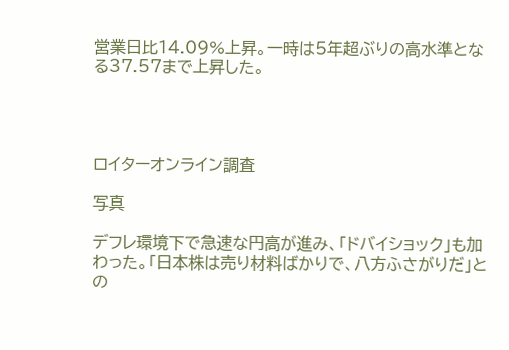営業日比14.09%上昇。一時は5年超ぶりの高水準となる37.57まで上昇した。




ロイターオンライン調査

写真

デフレ環境下で急速な円高が進み、「ドバイショック」も加わった。「日本株は売り材料ばかりで、八方ふさがりだ」との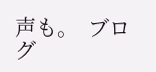声も。  ブログ